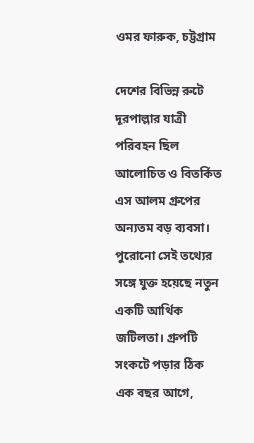ওমর ফারুক, চট্টগ্রাম

দেশের বিভিন্ন রুটে দূরপাল্লার যাত্রী পরিবহন ছিল আলোচিত ও বিতর্কিত এস আলম গ্রুপের অন্যতম বড় ব্যবসা। পুরোনো সেই তথ্যের সঙ্গে যুক্ত হয়েছে নতুন একটি আর্থিক জটিলতা। গ্রুপটি সংকটে পড়ার ঠিক এক বছর আগে,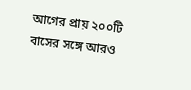আগের প্রায় ২০০টি বাসের সঙ্গে আরও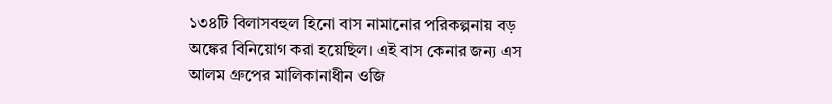১৩৪টি বিলাসবহুল হিনো বাস নামানোর পরিকল্পনায় বড় অঙ্কের বিনিয়োগ করা হয়েছিল। এই বাস কেনার জন্য এস আলম গ্রুপের মালিকানাধীন ওজি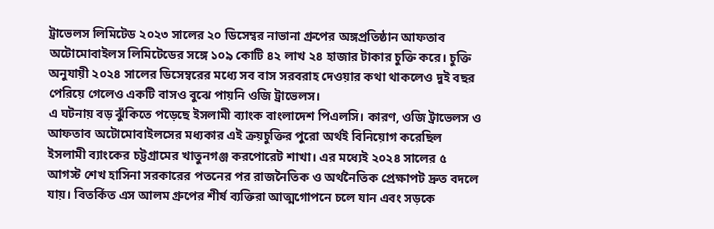ট্রাভেলস লিমিটেড ২০২৩ সালের ২০ ডিসেম্বর নাভানা গ্রুপের অঙ্গপ্রতিষ্ঠান আফতাব অটোমোবাইলস লিমিটেডের সঙ্গে ১০৯ কোটি ৪২ লাখ ২৪ হাজার টাকার চুক্তি করে। চুক্তি অনুযায়ী ২০২৪ সালের ডিসেম্বরের মধ্যে সব বাস সরবরাহ দেওয়ার কথা থাকলেও দুই বছর পেরিয়ে গেলেও একটি বাসও বুঝে পায়নি ওজি ট্রাভেলস।
এ ঘটনায় বড় ঝুঁকিতে পড়েছে ইসলামী ব্যাংক বাংলাদেশ পিএলসি। কারণ, ওজি ট্রাভেলস ও আফতাব অটোমোবাইলসের মধ্যকার এই ক্রয়চুক্তির পুরো অর্থই বিনিয়োগ করেছিল ইসলামী ব্যাংকের চট্টগ্রামের খাতুনগঞ্জ করপোরেট শাখা। এর মধ্যেই ২০২৪ সালের ৫ আগস্ট শেখ হাসিনা সরকারের পতনের পর রাজনৈতিক ও অর্থনৈতিক প্রেক্ষাপট দ্রুত বদলে যায়। বিতর্কিত এস আলম গ্রুপের শীর্ষ ব্যক্তিরা আত্মগোপনে চলে যান এবং সড়কে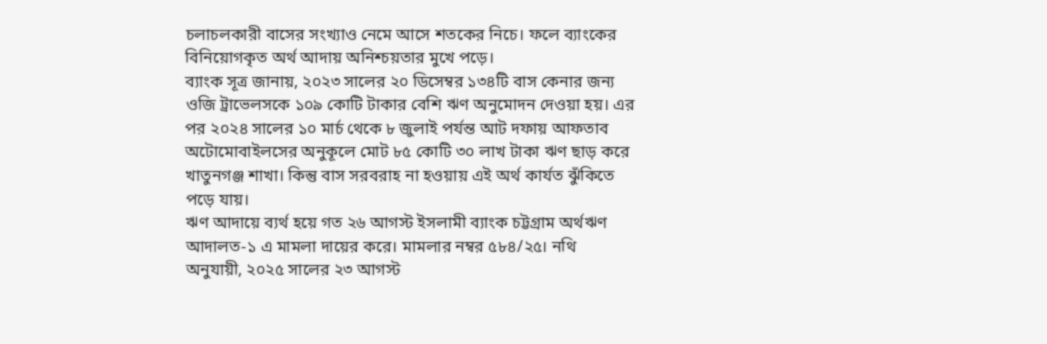চলাচলকারী বাসের সংখ্যাও নেমে আসে শতকের নিচে। ফলে ব্যাংকের বিনিয়োগকৃত অর্থ আদায় অনিশ্চয়তার মুখে পড়ে।
ব্যাংক সূত্র জানায়, ২০২৩ সালের ২০ ডিসেম্বর ১৩৪টি বাস কেনার জন্য ওজি ট্রাভেলসকে ১০৯ কোটি টাকার বেশি ঋণ অনুমোদন দেওয়া হয়। এর পর ২০২৪ সালের ১০ মার্চ থেকে ৮ জুলাই পর্যন্ত আট দফায় আফতাব অটোমোবাইলসের অনুকূলে মোট ৮৫ কোটি ৩০ লাখ টাকা ঋণ ছাড় করে খাতুনগঞ্জ শাখা। কিন্তু বাস সরবরাহ না হওয়ায় এই অর্থ কার্যত ঝুঁকিতে পড়ে যায়।
ঋণ আদায়ে ব্যর্থ হয়ে গত ২৬ আগস্ট ইসলামী ব্যাংক চট্টগ্রাম অর্থঋণ আদালত-১ এ মামলা দায়ের করে। মামলার নম্বর ৫৮৪/২৫। নথি অনুযায়ী, ২০২৫ সালের ২৩ আগস্ট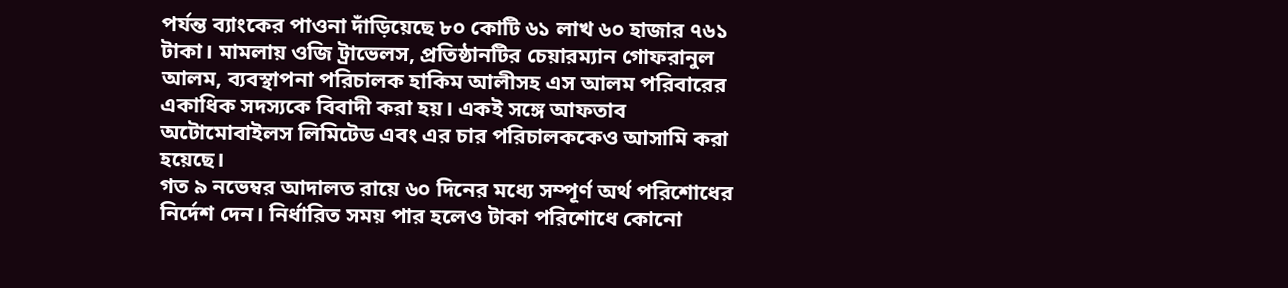পর্যন্ত ব্যাংকের পাওনা দাঁড়িয়েছে ৮০ কোটি ৬১ লাখ ৬০ হাজার ৭৬১ টাকা। মামলায় ওজি ট্রাভেলস, প্রতিষ্ঠানটির চেয়ারম্যান গোফরানুল আলম, ব্যবস্থাপনা পরিচালক হাকিম আলীসহ এস আলম পরিবারের একাধিক সদস্যকে বিবাদী করা হয়। একই সঙ্গে আফতাব অটোমোবাইলস লিমিটেড এবং এর চার পরিচালককেও আসামি করা হয়েছে।
গত ৯ নভেম্বর আদালত রায়ে ৬০ দিনের মধ্যে সম্পূর্ণ অর্থ পরিশোধের নির্দেশ দেন। নির্ধারিত সময় পার হলেও টাকা পরিশোধে কোনো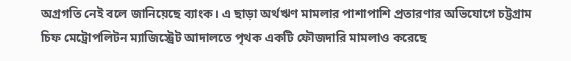অগ্রগতি নেই বলে জানিয়েছে ব্যাংক। এ ছাড়া অর্থঋণ মামলার পাশাপাশি প্রতারণার অভিযোগে চট্টগ্রাম চিফ মেট্রোপলিটন ম্যাজিস্ট্রেট আদালতে পৃথক একটি ফৌজদারি মামলাও করেছে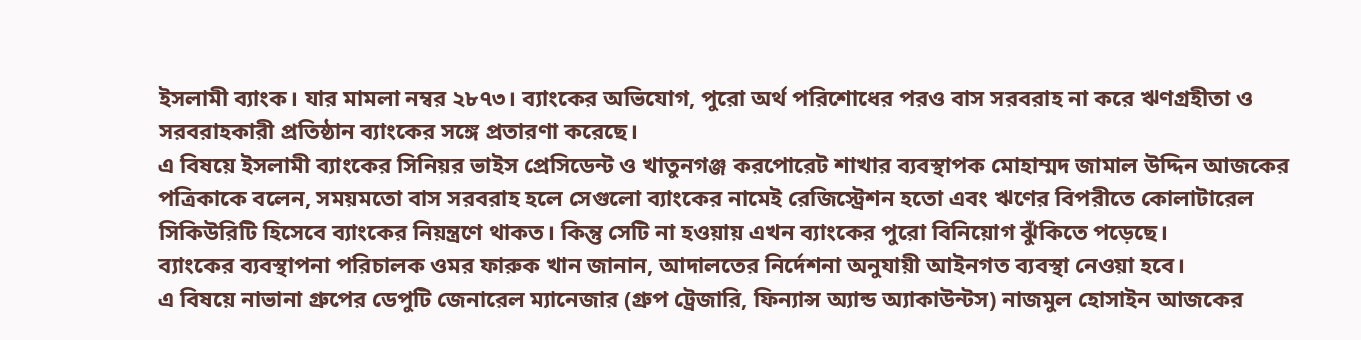ইসলামী ব্যাংক। যার মামলা নম্বর ২৮৭৩। ব্যাংকের অভিযোগ, পুরো অর্থ পরিশোধের পরও বাস সরবরাহ না করে ঋণগ্রহীতা ও সরবরাহকারী প্রতিষ্ঠান ব্যাংকের সঙ্গে প্রতারণা করেছে।
এ বিষয়ে ইসলামী ব্যাংকের সিনিয়র ভাইস প্রেসিডেন্ট ও খাতুনগঞ্জ করপোরেট শাখার ব্যবস্থাপক মোহাম্মদ জামাল উদ্দিন আজকের পত্রিকাকে বলেন, সময়মতো বাস সরবরাহ হলে সেগুলো ব্যাংকের নামেই রেজিস্ট্রেশন হতো এবং ঋণের বিপরীতে কোলাটারেল সিকিউরিটি হিসেবে ব্যাংকের নিয়ন্ত্রণে থাকত। কিন্তু সেটি না হওয়ায় এখন ব্যাংকের পুরো বিনিয়োগ ঝুঁকিতে পড়েছে।
ব্যাংকের ব্যবস্থাপনা পরিচালক ওমর ফারুক খান জানান, আদালতের নির্দেশনা অনুযায়ী আইনগত ব্যবস্থা নেওয়া হবে।
এ বিষয়ে নাভানা গ্রুপের ডেপুটি জেনারেল ম্যানেজার (গ্রুপ ট্রেজারি, ফিন্যান্স অ্যান্ড অ্যাকাউন্টস) নাজমুল হোসাইন আজকের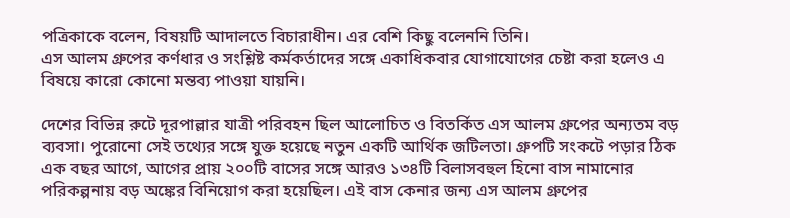পত্রিকাকে বলেন, বিষয়টি আদালতে বিচারাধীন। এর বেশি কিছু বলেননি তিনি।
এস আলম গ্রুপের কর্ণধার ও সংশ্লিষ্ট কর্মকর্তাদের সঙ্গে একাধিকবার যোগাযোগের চেষ্টা করা হলেও এ বিষয়ে কারো কোনো মন্তব্য পাওয়া যায়নি।

দেশের বিভিন্ন রুটে দূরপাল্লার যাত্রী পরিবহন ছিল আলোচিত ও বিতর্কিত এস আলম গ্রুপের অন্যতম বড় ব্যবসা। পুরোনো সেই তথ্যের সঙ্গে যুক্ত হয়েছে নতুন একটি আর্থিক জটিলতা। গ্রুপটি সংকটে পড়ার ঠিক এক বছর আগে, আগের প্রায় ২০০টি বাসের সঙ্গে আরও ১৩৪টি বিলাসবহুল হিনো বাস নামানোর পরিকল্পনায় বড় অঙ্কের বিনিয়োগ করা হয়েছিল। এই বাস কেনার জন্য এস আলম গ্রুপের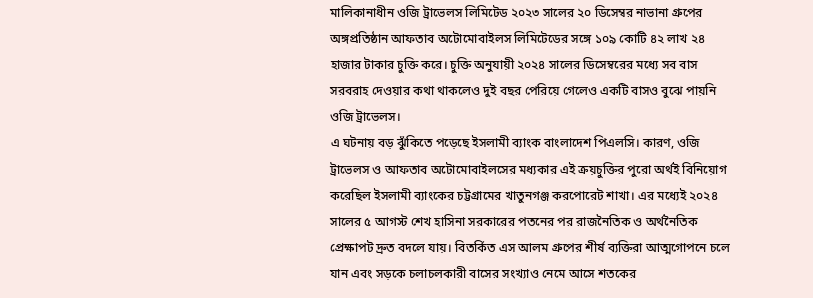মালিকানাধীন ওজি ট্রাভেলস লিমিটেড ২০২৩ সালের ২০ ডিসেম্বর নাভানা গ্রুপের অঙ্গপ্রতিষ্ঠান আফতাব অটোমোবাইলস লিমিটেডের সঙ্গে ১০৯ কোটি ৪২ লাখ ২৪ হাজার টাকার চুক্তি করে। চুক্তি অনুযায়ী ২০২৪ সালের ডিসেম্বরের মধ্যে সব বাস সরবরাহ দেওয়ার কথা থাকলেও দুই বছর পেরিয়ে গেলেও একটি বাসও বুঝে পায়নি ওজি ট্রাভেলস।
এ ঘটনায় বড় ঝুঁকিতে পড়েছে ইসলামী ব্যাংক বাংলাদেশ পিএলসি। কারণ, ওজি ট্রাভেলস ও আফতাব অটোমোবাইলসের মধ্যকার এই ক্রয়চুক্তির পুরো অর্থই বিনিয়োগ করেছিল ইসলামী ব্যাংকের চট্টগ্রামের খাতুনগঞ্জ করপোরেট শাখা। এর মধ্যেই ২০২৪ সালের ৫ আগস্ট শেখ হাসিনা সরকারের পতনের পর রাজনৈতিক ও অর্থনৈতিক প্রেক্ষাপট দ্রুত বদলে যায়। বিতর্কিত এস আলম গ্রুপের শীর্ষ ব্যক্তিরা আত্মগোপনে চলে যান এবং সড়কে চলাচলকারী বাসের সংখ্যাও নেমে আসে শতকের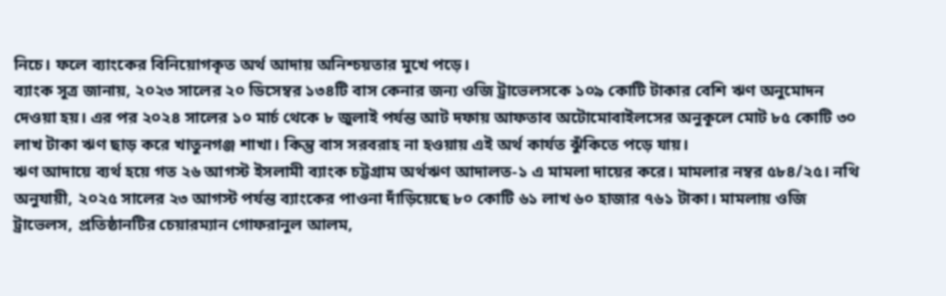নিচে। ফলে ব্যাংকের বিনিয়োগকৃত অর্থ আদায় অনিশ্চয়তার মুখে পড়ে।
ব্যাংক সূত্র জানায়, ২০২৩ সালের ২০ ডিসেম্বর ১৩৪টি বাস কেনার জন্য ওজি ট্রাভেলসকে ১০৯ কোটি টাকার বেশি ঋণ অনুমোদন দেওয়া হয়। এর পর ২০২৪ সালের ১০ মার্চ থেকে ৮ জুলাই পর্যন্ত আট দফায় আফতাব অটোমোবাইলসের অনুকূলে মোট ৮৫ কোটি ৩০ লাখ টাকা ঋণ ছাড় করে খাতুনগঞ্জ শাখা। কিন্তু বাস সরবরাহ না হওয়ায় এই অর্থ কার্যত ঝুঁকিতে পড়ে যায়।
ঋণ আদায়ে ব্যর্থ হয়ে গত ২৬ আগস্ট ইসলামী ব্যাংক চট্টগ্রাম অর্থঋণ আদালত-১ এ মামলা দায়ের করে। মামলার নম্বর ৫৮৪/২৫। নথি অনুযায়ী, ২০২৫ সালের ২৩ আগস্ট পর্যন্ত ব্যাংকের পাওনা দাঁড়িয়েছে ৮০ কোটি ৬১ লাখ ৬০ হাজার ৭৬১ টাকা। মামলায় ওজি ট্রাভেলস, প্রতিষ্ঠানটির চেয়ারম্যান গোফরানুল আলম,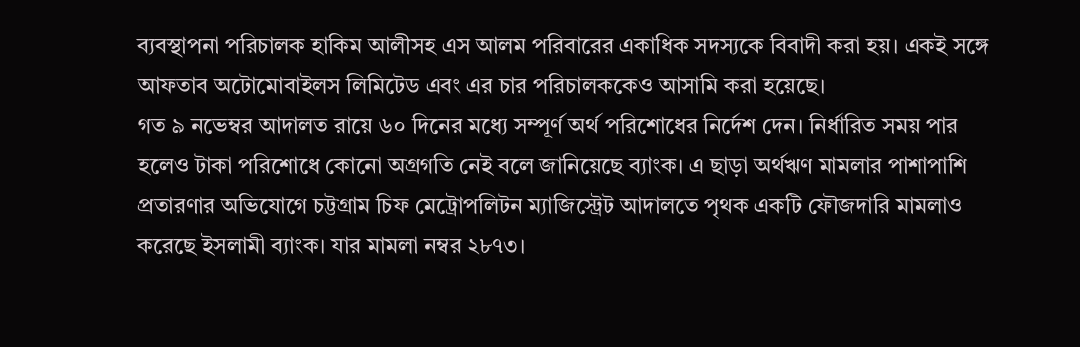ব্যবস্থাপনা পরিচালক হাকিম আলীসহ এস আলম পরিবারের একাধিক সদস্যকে বিবাদী করা হয়। একই সঙ্গে আফতাব অটোমোবাইলস লিমিটেড এবং এর চার পরিচালককেও আসামি করা হয়েছে।
গত ৯ নভেম্বর আদালত রায়ে ৬০ দিনের মধ্যে সম্পূর্ণ অর্থ পরিশোধের নির্দেশ দেন। নির্ধারিত সময় পার হলেও টাকা পরিশোধে কোনো অগ্রগতি নেই বলে জানিয়েছে ব্যাংক। এ ছাড়া অর্থঋণ মামলার পাশাপাশি প্রতারণার অভিযোগে চট্টগ্রাম চিফ মেট্রোপলিটন ম্যাজিস্ট্রেট আদালতে পৃথক একটি ফৌজদারি মামলাও করেছে ইসলামী ব্যাংক। যার মামলা নম্বর ২৮৭৩।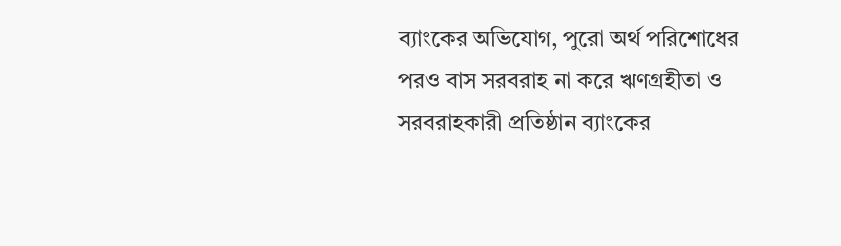ব্যাংকের অভিযোগ, পুরো অর্থ পরিশোধের পরও বাস সরবরাহ না করে ঋণগ্রহীতা ও সরবরাহকারী প্রতিষ্ঠান ব্যাংকের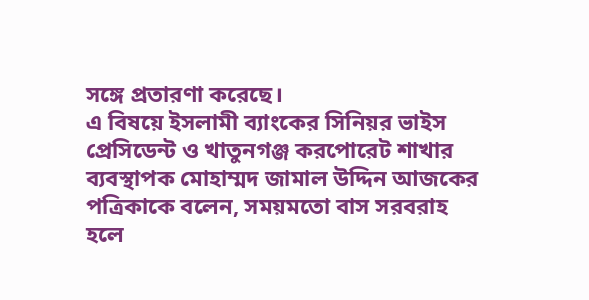সঙ্গে প্রতারণা করেছে।
এ বিষয়ে ইসলামী ব্যাংকের সিনিয়র ভাইস প্রেসিডেন্ট ও খাতুনগঞ্জ করপোরেট শাখার ব্যবস্থাপক মোহাম্মদ জামাল উদ্দিন আজকের পত্রিকাকে বলেন, সময়মতো বাস সরবরাহ হলে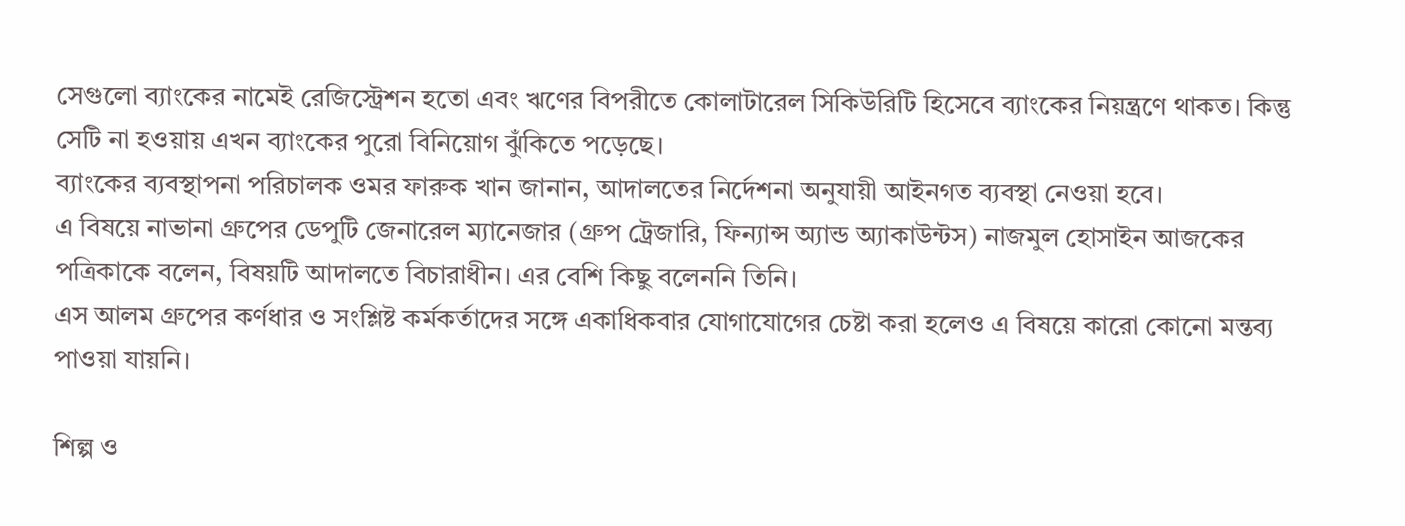সেগুলো ব্যাংকের নামেই রেজিস্ট্রেশন হতো এবং ঋণের বিপরীতে কোলাটারেল সিকিউরিটি হিসেবে ব্যাংকের নিয়ন্ত্রণে থাকত। কিন্তু সেটি না হওয়ায় এখন ব্যাংকের পুরো বিনিয়োগ ঝুঁকিতে পড়েছে।
ব্যাংকের ব্যবস্থাপনা পরিচালক ওমর ফারুক খান জানান, আদালতের নির্দেশনা অনুযায়ী আইনগত ব্যবস্থা নেওয়া হবে।
এ বিষয়ে নাভানা গ্রুপের ডেপুটি জেনারেল ম্যানেজার (গ্রুপ ট্রেজারি, ফিন্যান্স অ্যান্ড অ্যাকাউন্টস) নাজমুল হোসাইন আজকের পত্রিকাকে বলেন, বিষয়টি আদালতে বিচারাধীন। এর বেশি কিছু বলেননি তিনি।
এস আলম গ্রুপের কর্ণধার ও সংশ্লিষ্ট কর্মকর্তাদের সঙ্গে একাধিকবার যোগাযোগের চেষ্টা করা হলেও এ বিষয়ে কারো কোনো মন্তব্য পাওয়া যায়নি।

শিল্প ও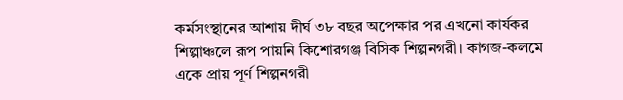কর্মসংস্থানের আশায় দীর্ঘ ৩৮ বছর অপেক্ষার পর এখনো কার্যকর শিল্পাঞ্চলে রূপ পায়নি কিশোরগঞ্জ বিসিক শিল্পনগরী। কাগজ-কলমে একে প্রায় পূর্ণ শিল্পনগরী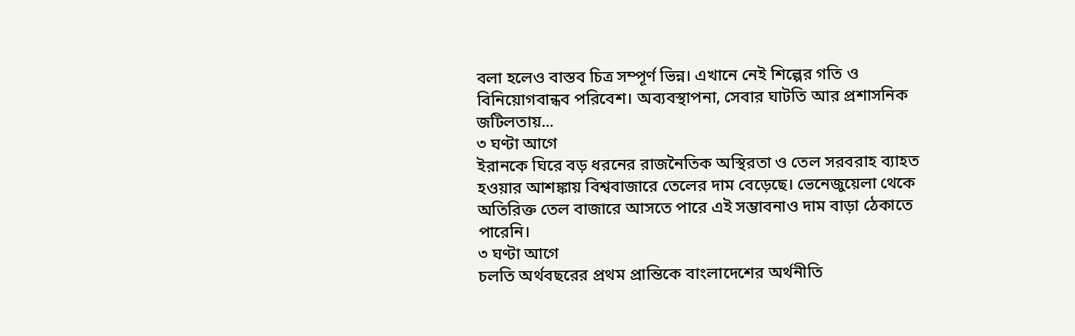বলা হলেও বাস্তব চিত্র সম্পূর্ণ ভিন্ন। এখানে নেই শিল্পের গতি ও বিনিয়োগবান্ধব পরিবেশ। অব্যবস্থাপনা, সেবার ঘাটতি আর প্রশাসনিক জটিলতায়...
৩ ঘণ্টা আগে
ইরানকে ঘিরে বড় ধরনের রাজনৈতিক অস্থিরতা ও তেল সরবরাহ ব্যাহত হওয়ার আশঙ্কায় বিশ্ববাজারে তেলের দাম বেড়েছে। ভেনেজুয়েলা থেকে অতিরিক্ত তেল বাজারে আসতে পারে এই সম্ভাবনাও দাম বাড়া ঠেকাতে পারেনি।
৩ ঘণ্টা আগে
চলতি অর্থবছরের প্রথম প্রান্তিকে বাংলাদেশের অর্থনীতি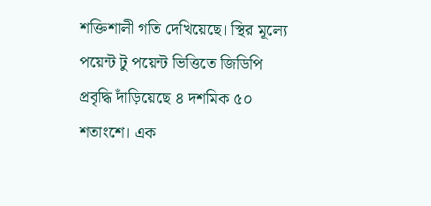শক্তিশালী গতি দেখিয়েছে। স্থির মূল্যে পয়েন্ট টু পয়েন্ট ভিত্তিতে জিডিপি প্রবৃদ্ধি দাঁড়িয়েছে ৪ দশমিক ৫০ শতাংশে। এক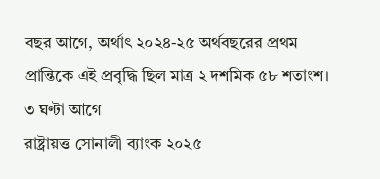বছর আগে, অর্থাৎ ২০২৪-২৫ অর্থবছরের প্রথম প্রান্তিকে এই প্রবৃদ্ধি ছিল মাত্র ২ দশমিক ৫৮ শতাংশ।
৩ ঘণ্টা আগে
রাষ্ট্রায়ত্ত সোনালী ব্যাংক ২০২৫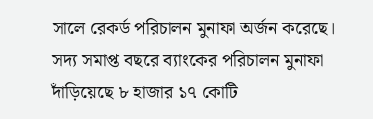সালে রেকর্ড পরিচালন মুনাফা অর্জন করেছে। সদ্য সমাপ্ত বছরে ব্যাংকের পরিচালন মুনাফা দাঁড়িয়েছে ৮ হাজার ১৭ কোটি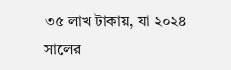৩৫ লাখ টাকায়, যা ২০২৪ সালের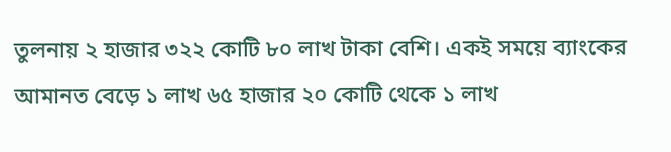তুলনায় ২ হাজার ৩২২ কোটি ৮০ লাখ টাকা বেশি। একই সময়ে ব্যাংকের আমানত বেড়ে ১ লাখ ৬৫ হাজার ২০ কোটি থেকে ১ লাখ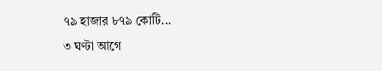৭৯ হাজার ৮৭৯ কোটি...
৩ ঘণ্টা আগে